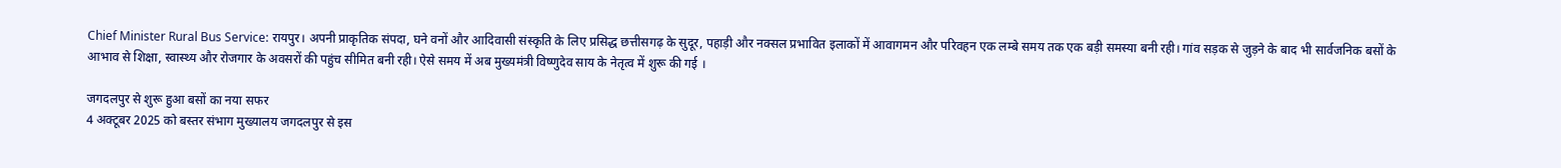Chief Minister Rural Bus Service: रायपुर। अपनी प्राकृतिक संपदा, घने वनों और आदिवासी संस्कृति के लिए प्रसिद्ध छत्तीसगढ़ के सुदूर, पहाड़ी और नक्सल प्रभावित इलाकों में आवागमन और परिवहन एक लम्बे समय तक एक बड़ी समस्या बनी रही। गांव सड़क से जुड़ने के बाद भी सार्वजनिक बसों के आभाव से शिक्षा, स्वास्थ्य और रोजगार के अवसरों की पहुंच सीमित बनी रही। ऐसे समय में अब मुख्यमंत्री विष्णुदेव साय के नेतृत्व में शुरू की गई ।

जगदलपुर से शुरू हुआ बसों का नया सफर
4 अक्टूबर 2025 को बस्तर संभाग मुख्यालय जगदलपुर से इस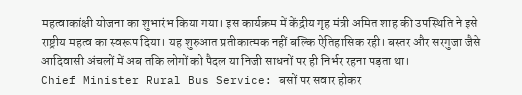महत्वाकांक्षी योजना का शुभारंभ किया गया। इस कार्यक्रम में केंद्रीय गृह मंत्री अमित शाह की उपस्थिति ने इसे राष्ट्रीय महत्व का स्वरूप दिया। यह शुरुआत प्रतीकात्मक नहीं बल्कि ऐतिहासिक रही। बस्तर और सरगुजा जैसे आदिवासी अंचलों में अब तकि लोगों को पैदल या निजी साधनों पर ही निर्भर रहना पड़ता था।
Chief Minister Rural Bus Service: बसों पर सवार होकर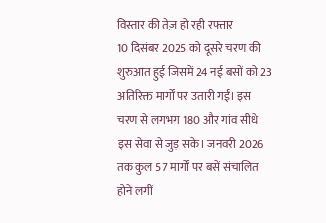विस्तार की तेज़ हो रही रफ्तार
10 दिसंबर 2025 को दूसरे चरण की शुरुआत हुई जिसमें 24 नई बसों को 23 अतिरिक्त मार्गों पर उतारी गईं। इस चरण से लगभग 180 और गांव सीधे इस सेवा से जुड़ सके। जनवरी 2026 तक कुल 57 मार्गों पर बसें संचालित होने लगीं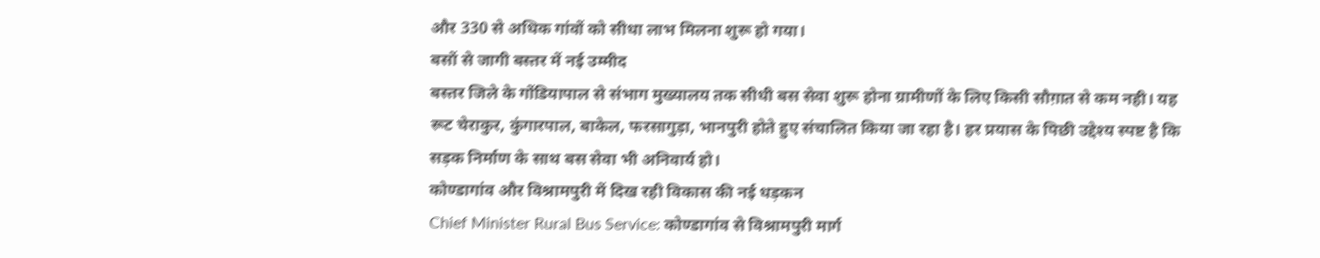और 330 से अधिक गांवों को सीधा लाभ मिलना शुरू हो गया।
बसों से जागी बस्तर में नई उम्मीद
बस्तर जिले के गोंडियापाल से संभाग मुख्यालय तक सीधी बस सेवा शुरू होना ग्रामीणों के लिए किसी सौग़ात से कम नही। यह रूट चेराकुर, कुंगारपाल, बाकेल, फरसागुड़ा, भानपुरी होते हुए संचालित किया जा रहा है। हर प्रयास के पिछी उद्देश्य स्पष्ट है कि सड़क निर्माण के साथ बस सेवा भी अनिवार्य हो।
कोण्डागांव और विश्रामपुरी में दिख रही विकास की नई धड़कन
Chief Minister Rural Bus Service: कोण्डागांव से विश्रामपुरी मार्ग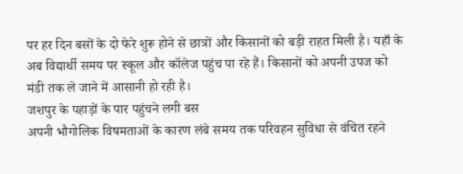पर हर दिन बसों के दो फेरे शुरू होने से छात्रों और किसानों को बड़ी राहत मिली है। यहाँ के अब विद्यार्थी समय पर स्कूल और कॉलेज पहुंच पा रहे हैं। किसानों को अपनी उपज को मंडी तक ले जाने में आसानी हो रही है।
जशपुर के पहाड़ों के पार पहुंचने लगी बस
अपनी भौगोलिक विषमताओं के कारण लंबे समय तक परिवहन सुविधा से वंचित रहने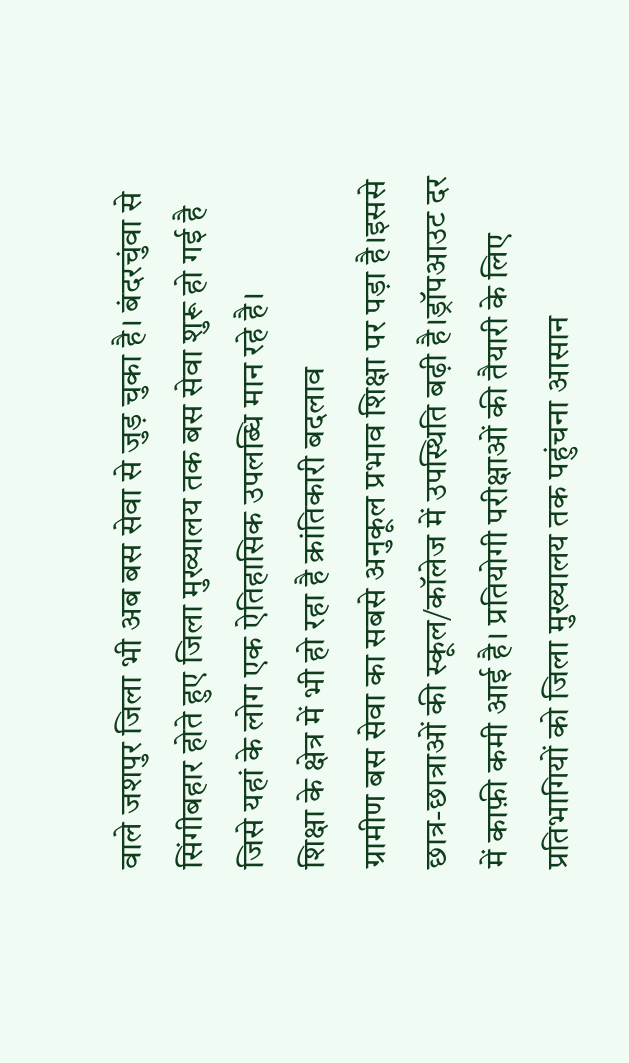वाले जशपुर जिला भी अब बस सेवा से जुड़ चुका है। बंदरचुंवा से सिंगीबहार होते हुए जिला मुख्यालय तक बस सेवा शुरू हो गई है जिसे यहां के लोग एक ऐतिहासिक उपलब्धि मान रहे है।
शिक्षा के क्षेत्र में भी हो रहा है क्रांतिकारी बदलाव
ग्रामीण बस सेवा का सबसे अनुकूल प्रभाव शिक्षा पर पड़ा है।इससे छात्र-छात्राओं की स्कूल/कॉलेज में उपस्थिति बढ़ी है।ड्रॉपआउट दर में काफ़ी कमी आई है। प्रतियोगी परीक्षाओं की तैयारी के लिए प्रतिभागियों को जिला मुख्यालय तक पहुंचना आसान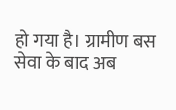हो गया है। ग्रामीण बस सेवा के बाद अब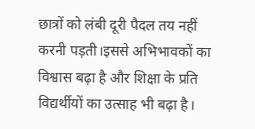छात्रों को लंबी दूरी पैदल तय नहीं करनी पड़ती।इससे अभिभावकों का विश्वास बढ़ा है और शिक्षा के प्रति विद्यर्थीयों का उत्साह भी बढ़ा है।